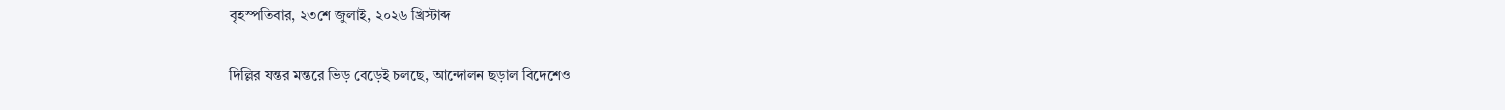বৃহস্পতিবার, ২৩শে জুলাই, ২০২৬ খ্রিস্টাব্দ

দিল্লির যন্তর মন্তরে ভিড় বেড়েই চলছে, আন্দোলন ছড়াল বিদেশেও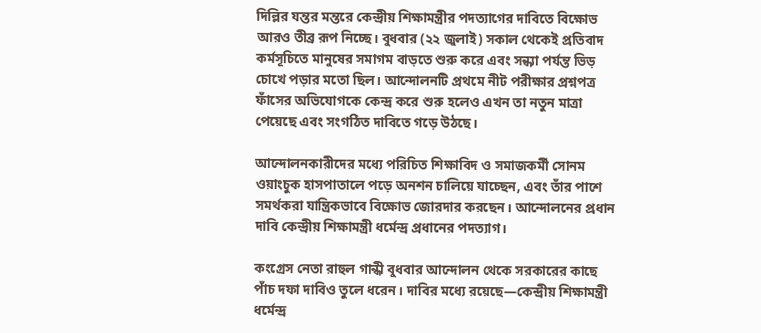দিল্লির যন্তর মন্তরে কেন্দ্রীয় শিক্ষামন্ত্রীর পদত্যাগের দাবিতে বিক্ষোভ আরও তীব্র রূপ নিচ্ছে। বুধবার (২২ জুলাই) সকাল থেকেই প্রতিবাদ কর্মসূচিতে মানুষের সমাগম বাড়তে শুরু করে এবং সন্ধ্যা পর্যন্ত ভিড় চোখে পড়ার মতো ছিল। আন্দোলনটি প্রথমে নীট পরীক্ষার প্রশ্নপত্র ফাঁসের অভিযোগকে কেন্দ্র করে শুরু হলেও এখন তা নতুন মাত্রা পেয়েছে এবং সংগঠিত দাবিতে গড়ে উঠছে।

আন্দোলনকারীদের মধ্যে পরিচিত শিক্ষাবিদ ও সমাজকর্মী সোনম ওয়াংচুক হাসপাতালে পড়ে অনশন চালিয়ে যাচ্ছেন, এবং তাঁর পাশে সমর্থকরা যান্ত্রিকভাবে বিক্ষোভ জোরদার করছেন। আন্দোলনের প্রধান দাবি কেন্দ্রীয় শিক্ষামন্ত্রী ধর্মেন্দ্র প্রধানের পদত্যাগ।

কংগ্রেস নেতা রাহুল গান্ধী বুধবার আন্দোলন থেকে সরকারের কাছে পাঁচ দফা দাবিও তুলে ধরেন। দাবির মধ্যে রয়েছে—কেন্দ্রীয় শিক্ষামন্ত্রী ধর্মেন্দ্র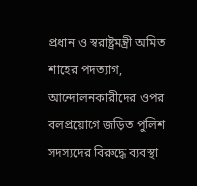প্রধান ও স্বরাষ্ট্রমন্ত্রী অমিত শাহের পদত্যাগ, আন্দোলনকারীদের ওপর বলপ্রয়োগে জড়িত পুলিশ সদস্যদের বিরুদ্ধে ব্যবস্থা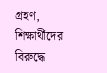গ্রহণ, শিক্ষার্থীদের বিরুদ্ধে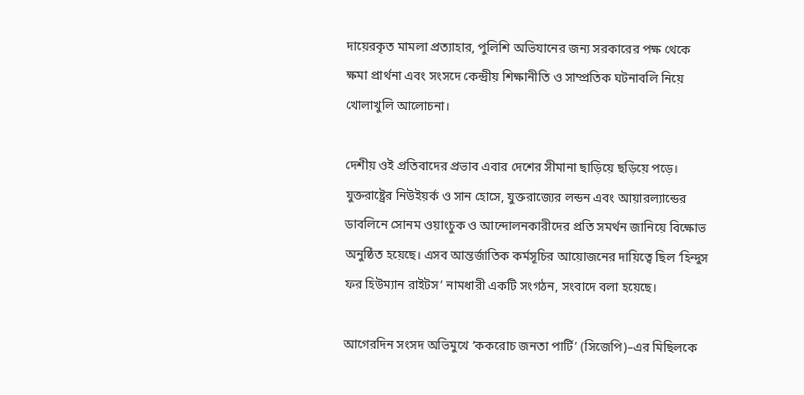দায়েরকৃত মামলা প্রত্যাহার, পুলিশি অভিযানের জন্য সরকারের পক্ষ থেকে ক্ষমা প্রার্থনা এবং সংসদে কেন্দ্রীয় শিক্ষানীতি ও সাম্প্রতিক ঘটনাবলি নিয়ে খোলাখুলি আলোচনা।

দেশীয় ওই প্রতিবাদের প্রভাব এবার দেশের সীমানা ছাড়িয়ে ছড়িয়ে পড়ে। যুক্তরাষ্ট্রের নিউইয়র্ক ও সান হোসে, যুক্তরাজ্যের লন্ডন এবং আয়ারল্যান্ডের ডাবলিনে সোনম ওয়াংচুক ও আন্দোলনকারীদের প্রতি সমর্থন জানিয়ে বিক্ষোভ অনুষ্ঠিত হয়েছে। এসব আন্তর্জাতিক কর্মসূচির আয়োজনের দায়িত্বে ছিল ‘হিন্দুস ফর হিউম্যান রাইটস’ নামধারী একটি সংগঠন, সংবাদে বলা হয়েছে।

আগেরদিন সংসদ অভিমুখে ‘ককরোচ জনতা পার্টি’ (সিজেপি)–এর মিছিলকে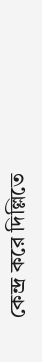কেন্দ্র করে দিল্লিতে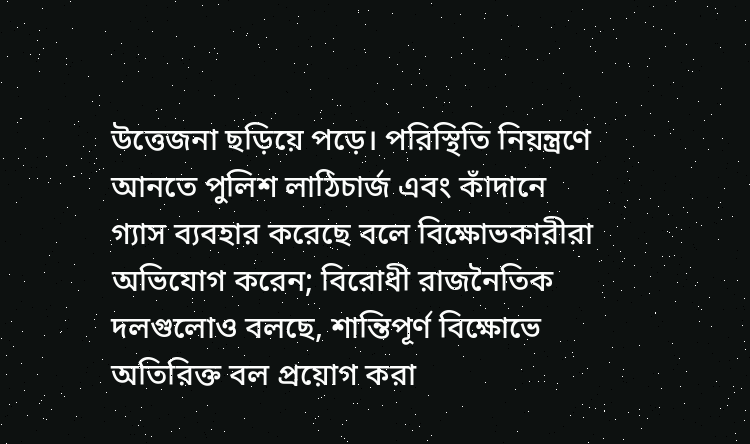উত্তেজনা ছড়িয়ে পড়ে। পরিস্থিতি নিয়ন্ত্রণে আনতে পুলিশ লাঠিচার্জ এবং কাঁদানে গ্যাস ব্যবহার করেছে বলে বিক্ষোভকারীরা অভিযোগ করেন; বিরোধী রাজনৈতিক দলগুলোও বলছে, শান্তিপূর্ণ বিক্ষোভে অতিরিক্ত বল প্রয়োগ করা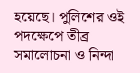হয়েছে। পুলিশের ওই পদক্ষেপে তীব্র সমালোচনা ও নিন্দা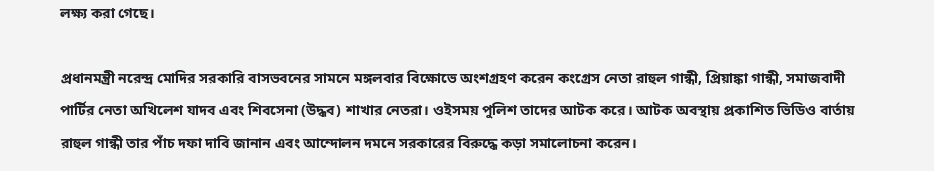লক্ষ্য করা গেছে।

প্রধানমন্ত্রী নরেন্দ্র মোদির সরকারি বাসভবনের সামনে মঙ্গলবার বিক্ষোভে অংশগ্রহণ করেন কংগ্রেস নেতা রাহুল গান্ধী, প্রিয়াঙ্কা গান্ধী, সমাজবাদী পার্টির নেতা অখিলেশ যাদব এবং শিবসেনা (উদ্ধব) শাখার নেতরা। ওইসময় পুলিশ তাদের আটক করে। আটক অবস্থায় প্রকাশিত ভিডিও বার্তায় রাহুল গান্ধী তার পাঁচ দফা দাবি জানান এবং আন্দোলন দমনে সরকারের বিরুদ্ধে কড়া সমালোচনা করেন।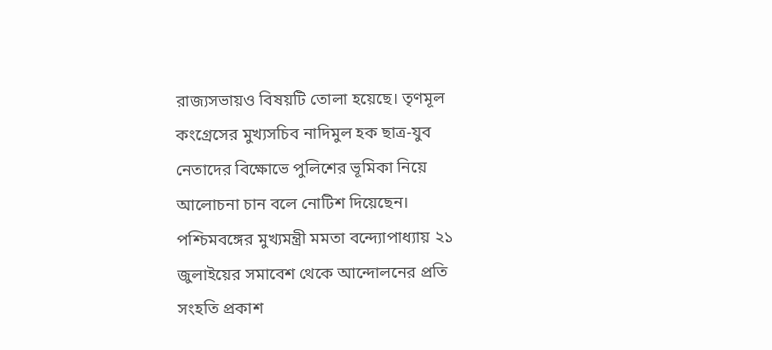রাজ্যসভায়ও বিষয়টি তোলা হয়েছে। তৃণমূল কংগ্রেসের মুখ্যসচিব নাদিমুল হক ছাত্র-যুব নেতাদের বিক্ষোভে পুলিশের ভূমিকা নিয়ে আলোচনা চান বলে নোটিশ দিয়েছেন। পশ্চিমবঙ্গের মুখ্যমন্ত্রী মমতা বন্দ্যোপাধ্যায় ২১ জুলাইয়ের সমাবেশ থেকে আন্দোলনের প্রতি সংহতি প্রকাশ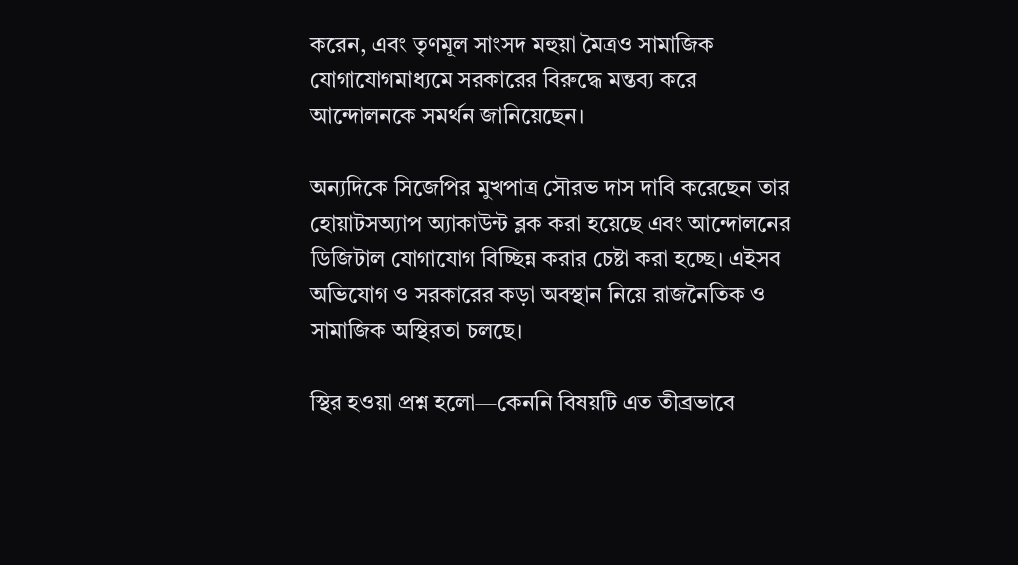করেন, এবং তৃণমূল সাংসদ মহুয়া মৈত্রও সামাজিক যোগাযোগমাধ্যমে সরকারের বিরুদ্ধে মন্তব্য করে আন্দোলনকে সমর্থন জানিয়েছেন।

অন্যদিকে সিজেপির মুখপাত্র সৌরভ দাস দাবি করেছেন তার হোয়াটসঅ্যাপ অ্যাকাউন্ট ব্লক করা হয়েছে এবং আন্দোলনের ডিজিটাল যোগাযোগ বিচ্ছিন্ন করার চেষ্টা করা হচ্ছে। এইসব অভিযোগ ও সরকারের কড়া অবস্থান নিয়ে রাজনৈতিক ও সামাজিক অস্থিরতা চলছে।

স্থির হওয়া প্রশ্ন হলো—কেননি বিষয়টি এত তীব্রভাবে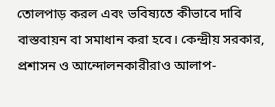তোলপাড় করল এবং ভবিষ্যতে কীভাবে দাবি বাস্তবায়ন বা সমাধান করা হবে। কেন্দ্রীয় সরকার, প্রশাসন ও আন্দোলনকারীরাও আলাপ-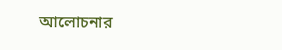আলোচনার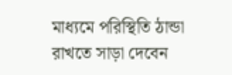মাধ্যমে পরিস্থিতি ঠান্ডা রাখতে সাড়া দেবেন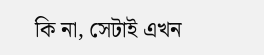কি না, সেটাই এখন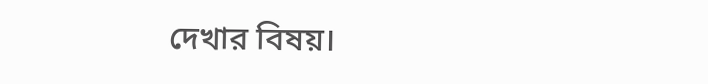দেখার বিষয়।